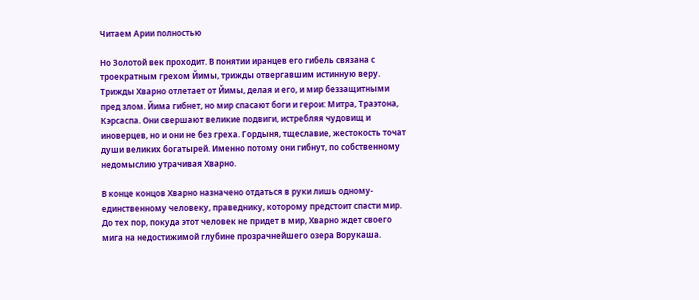Читаем Арии полностью

Но Золотой век проходит. В понятии иранцев его гибель связана с троекратным грехом Йимы, трижды отвергавшим истинную веру. Трижды Хварно отлетает от Йимы, делая и его, и мир беззащитными пред злом. Йима гибнет, но мир спасают боги и герои: Митра, Траэтона, Кэрсаспа. Они свершают великие подвиги, истребляя чудовищ и иноверцев, но и они не без греха. Гордыня, тщеславие, жестокость точат души великих богатырей. Именно потому они гибнут, по собственному недомыслию утрачивая Хварно.

В конце концов Хварно назначено отдаться в руки лишь одному-единственному человеку, праведнику, которому предстоит спасти мир. До тех пор, покуда этот человек не придет в мир, Хварно ждет своего мига на недостижимой глубине прозрачнейшего озера Ворукаша.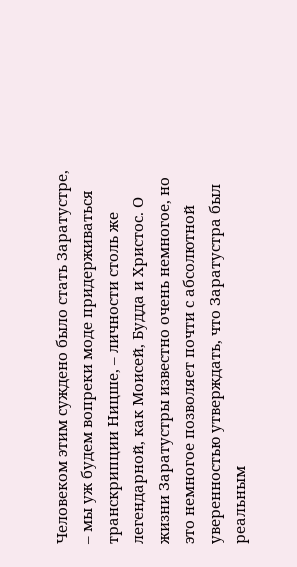Человеком этим суждено было стать Заратустре, – мы уж будем вопреки моде придерживаться транскрипции Ницше, – личности столь же легендарной, как Моисей, Будда и Христос. О жизни Заратустры известно очень немногое, но это немногое позволяет почти с абсолютной уверенностью утверждать, что Заратустра был реальным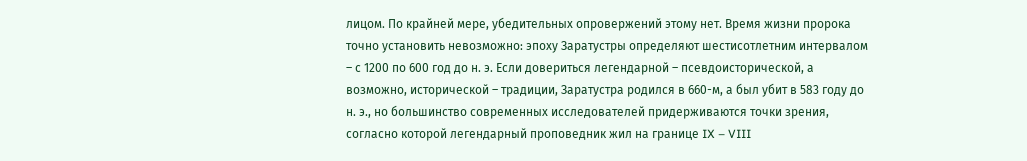лицом. По крайней мере, убедительных опровержений этому нет. Время жизни пророка точно установить невозможно: эпоху Заратустры определяют шестисотлетним интервалом – с 1200 по 600 год до н. э. Если довериться легендарной – псевдоисторической, а возможно, исторической – традиции, Заратустра родился в 660-м, а был убит в 583 году до н. э., но большинство современных исследователей придерживаются точки зрения, согласно которой легендарный проповедник жил на границе IX – VIII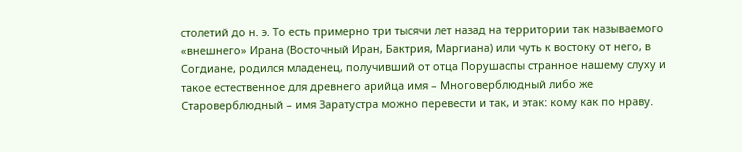столетий до н. э. То есть примерно три тысячи лет назад на территории так называемого «внешнего» Ирана (Восточный Иран, Бактрия, Маргиана) или чуть к востоку от него, в Согдиане, родился младенец, получивший от отца Порушаспы странное нашему слуху и такое естественное для древнего арийца имя – Многоверблюдный либо же Староверблюдный – имя Заратустра можно перевести и так, и этак: кому как по нраву.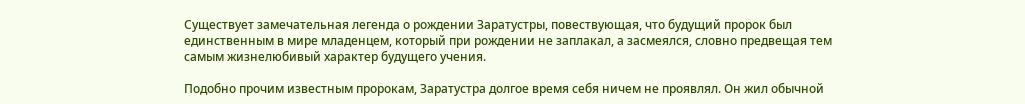Существует замечательная легенда о рождении Заратустры, повествующая, что будущий пророк был единственным в мире младенцем, который при рождении не заплакал, а засмеялся, словно предвещая тем самым жизнелюбивый характер будущего учения.

Подобно прочим известным пророкам, Заратустра долгое время себя ничем не проявлял. Он жил обычной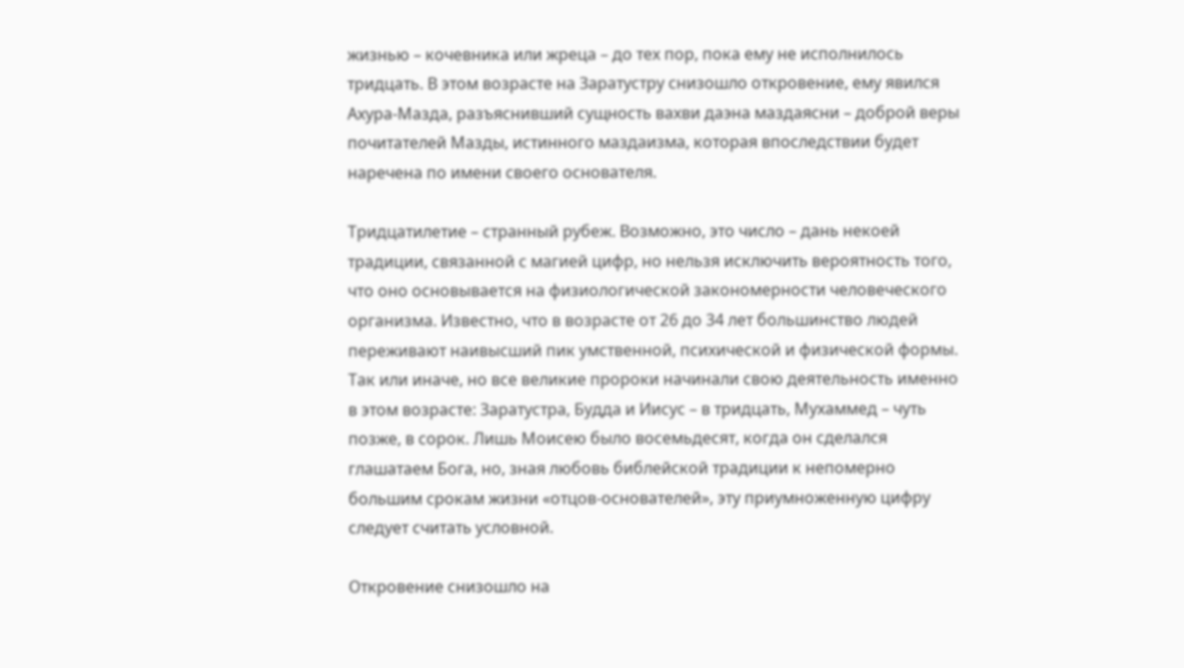жизнью – кочевника или жреца – до тех пор, пока ему не исполнилось тридцать. В этом возрасте на Заратустру снизошло откровение, ему явился Ахура-Мазда, разъяснивший сущность вахви даэна маздаясни – доброй веры почитателей Мазды, истинного маздаизма, которая впоследствии будет наречена по имени своего основателя.

Тридцатилетие – странный рубеж. Возможно, это число – дань некоей традиции, связанной с магией цифр, но нельзя исключить вероятность того, что оно основывается на физиологической закономерности человеческого организма. Известно, что в возрасте от 26 до 34 лет большинство людей переживают наивысший пик умственной, психической и физической формы. Так или иначе, но все великие пророки начинали свою деятельность именно в этом возрасте: Заратустра, Будда и Иисус – в тридцать, Мухаммед – чуть позже, в сорок. Лишь Моисею было восемьдесят, когда он сделался глашатаем Бога, но, зная любовь библейской традиции к непомерно большим срокам жизни «отцов-основателей», эту приумноженную цифру следует считать условной.

Откровение снизошло на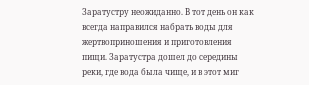Заратустру неожиданно. В тот день он как всегда направился набрать воды для жертвоприношения и приготовления пищи. Заратустра дошел до середины реки, где вода была чище, и в этот миг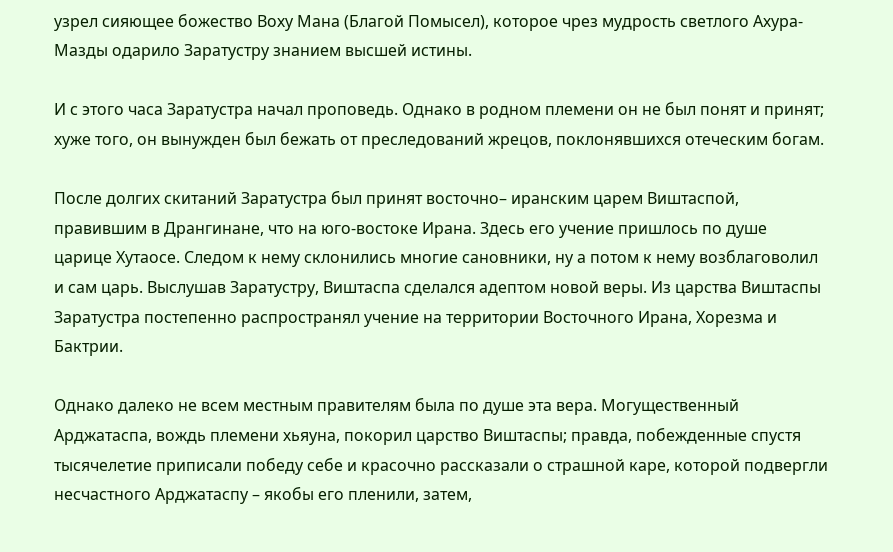узрел сияющее божество Воху Мана (Благой Помысел), которое чрез мудрость светлого Ахура-Мазды одарило Заратустру знанием высшей истины.

И с этого часа Заратустра начал проповедь. Однако в родном племени он не был понят и принят; хуже того, он вынужден был бежать от преследований жрецов, поклонявшихся отеческим богам.

После долгих скитаний Заратустра был принят восточно– иранским царем Виштаспой, правившим в Дрангинане, что на юго-востоке Ирана. Здесь его учение пришлось по душе царице Хутаосе. Следом к нему склонились многие сановники, ну а потом к нему возблаговолил и сам царь. Выслушав Заратустру, Виштаспа сделался адептом новой веры. Из царства Виштаспы Заратустра постепенно распространял учение на территории Восточного Ирана, Хорезма и Бактрии.

Однако далеко не всем местным правителям была по душе эта вера. Могущественный Арджатаспа, вождь племени хьяуна, покорил царство Виштаспы; правда, побежденные спустя тысячелетие приписали победу себе и красочно рассказали о страшной каре, которой подвергли несчастного Арджатаспу – якобы его пленили, затем,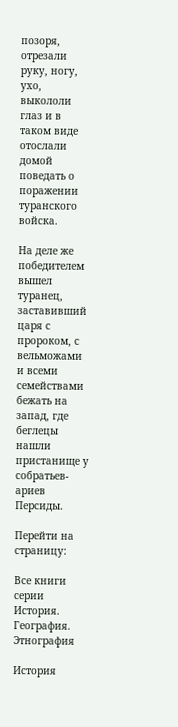позоря, отрезали руку, ногу, ухо, выкололи глаз и в таком виде отослали домой поведать о поражении туранского войска.

На деле же победителем вышел туранец, заставивший царя с пророком, с вельможами и всеми семействами бежать на запад, где беглецы нашли пристанище у собратьев-ариев Персиды.

Перейти на страницу:

Все книги серии История. География. Этнография

История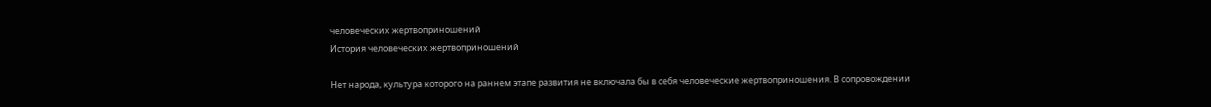человеческих жертвоприношений
История человеческих жертвоприношений

Нет народа, культура которого на раннем этапе развития не включала бы в себя человеческие жертвоприношения. В сопровождении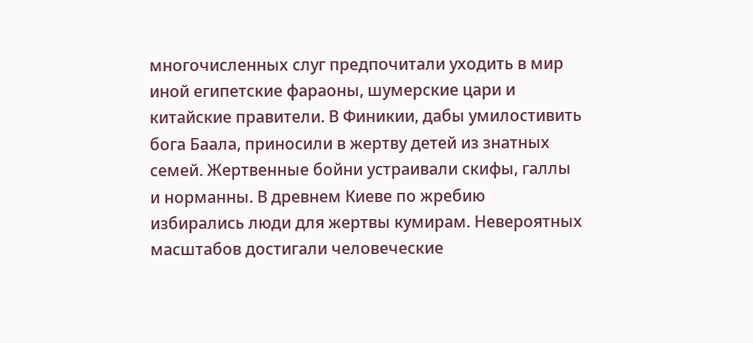многочисленных слуг предпочитали уходить в мир иной египетские фараоны, шумерские цари и китайские правители. В Финикии, дабы умилостивить бога Баала, приносили в жертву детей из знатных семей. Жертвенные бойни устраивали скифы, галлы и норманны. В древнем Киеве по жребию избирались люди для жертвы кумирам. Невероятных масштабов достигали человеческие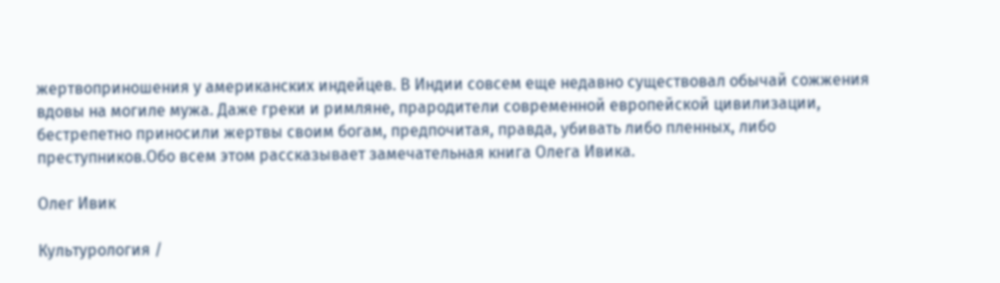жертвоприношения у американских индейцев. В Индии совсем еще недавно существовал обычай сожжения вдовы на могиле мужа. Даже греки и римляне, прародители современной европейской цивилизации, бестрепетно приносили жертвы своим богам, предпочитая, правда, убивать либо пленных, либо преступников.Обо всем этом рассказывает замечательная книга Олега Ивика.

Олег Ивик

Культурология /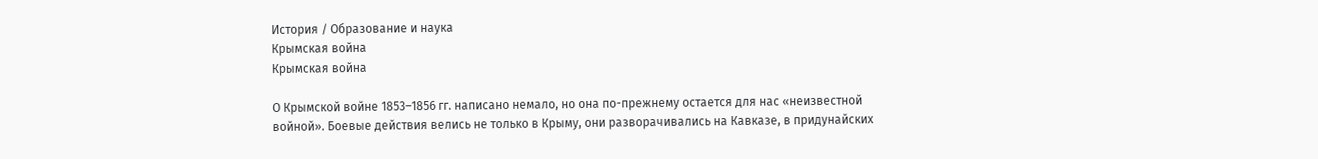История / Образование и наука
Крымская война
Крымская война

О Крымской войне 1853–1856 гг. написано немало, но она по-прежнему остается для нас «неизвестной войной». Боевые действия велись не только в Крыму, они разворачивались на Кавказе, в придунайских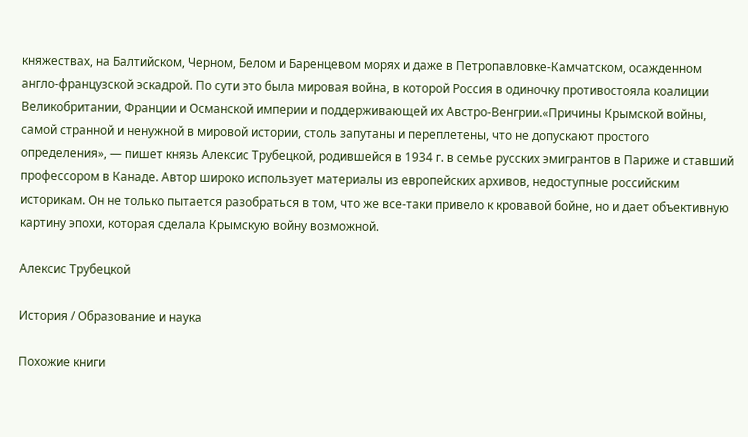княжествах, на Балтийском, Черном, Белом и Баренцевом морях и даже в Петропавловке-Камчатском, осажденном англо-французской эскадрой. По сути это была мировая война, в которой Россия в одиночку противостояла коалиции Великобритании, Франции и Османской империи и поддерживающей их Австро-Венгрии.«Причины Крымской войны, самой странной и ненужной в мировой истории, столь запутаны и переплетены, что не допускают простого определения», — пишет князь Алексис Трубецкой, родившейся в 1934 г. в семье русских эмигрантов в Париже и ставший профессором в Канаде. Автор широко использует материалы из европейских архивов, недоступные российским историкам. Он не только пытается разобраться в том, что же все-таки привело к кровавой бойне, но и дает объективную картину эпохи, которая сделала Крымскую войну возможной.

Алексис Трубецкой

История / Образование и наука

Похожие книги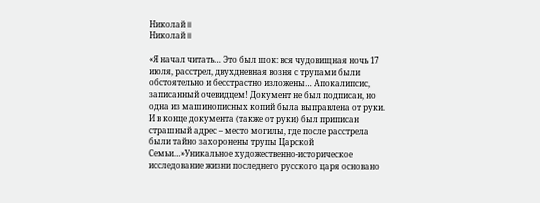Николай II
Николай II

«Я начал читать… Это был шок: вся чудовищная ночь 17 июля, расстрел, двухдневная возня с трупами были обстоятельно и бесстрастно изложены… Апокалипсис, записанный очевидцем! Документ не был подписан, но одна из машинописных копий была выправлена от руки. И в конце документа (также от руки) был приписан страшный адрес – место могилы, где после расстрела были тайно захоронены трупы Царской Семьи…»Уникальное художественно-историческое исследование жизни последнего русского царя основано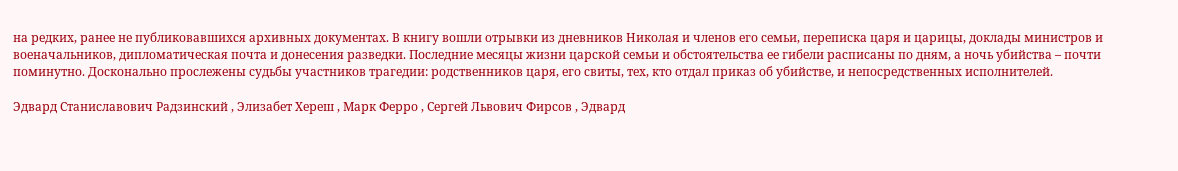на редких, ранее не публиковавшихся архивных документах. В книгу вошли отрывки из дневников Николая и членов его семьи, переписка царя и царицы, доклады министров и военачальников, дипломатическая почта и донесения разведки. Последние месяцы жизни царской семьи и обстоятельства ее гибели расписаны по дням, а ночь убийства – почти поминутно. Досконально прослежены судьбы участников трагедии: родственников царя, его свиты, тех, кто отдал приказ об убийстве, и непосредственных исполнителей.

Эдвард Станиславович Радзинский , Элизабет Хереш , Марк Ферро , Сергей Львович Фирсов , Эдвард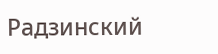Радзинский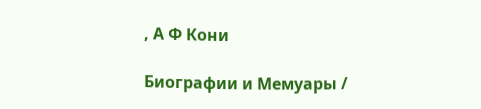, А Ф Кони

Биографии и Мемуары /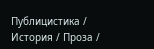Публицистика / История / Проза /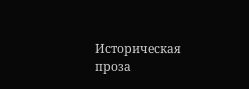Историческая проза